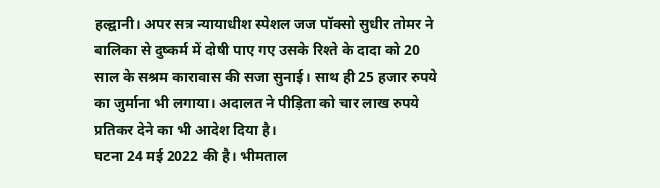हल्द्वानी। अपर सत्र न्यायाधीश स्पेशल जज पॉक्सो सुधीर तोमर ने बालिका से दुष्कर्म में दोषी पाए गए उसके रिश्ते के दादा को 20 साल के सश्रम कारावास की सजा सुनाई। साथ ही 25 हजार रुपये का जुर्माना भी लगाया। अदालत ने पीड़िता को चार लाख रुपये प्रतिकर देने का भी आदेश दिया है।
घटना 24 मई 2022 की है। भीमताल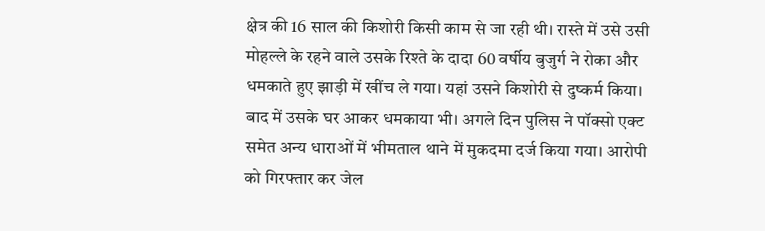क्षेत्र की 16 साल की किशोरी किसी काम से जा रही थी। रास्ते में उसे उसी मोहल्ले के रहने वाले उसके रिश्ते के दादा 60 वर्षीय बुजुर्ग ने रोका और धमकाते हुए झाड़ी में खींच ले गया। यहां उसने किशोरी से दुष्कर्म किया। बाद में उसके घर आकर धमकाया भी। अगले दिन पुलिस ने पॉक्सो एक्ट समेत अन्य धाराओं में भीमताल थाने में मुकदमा दर्ज किया गया। आरोपी को गिरफ्तार कर जेल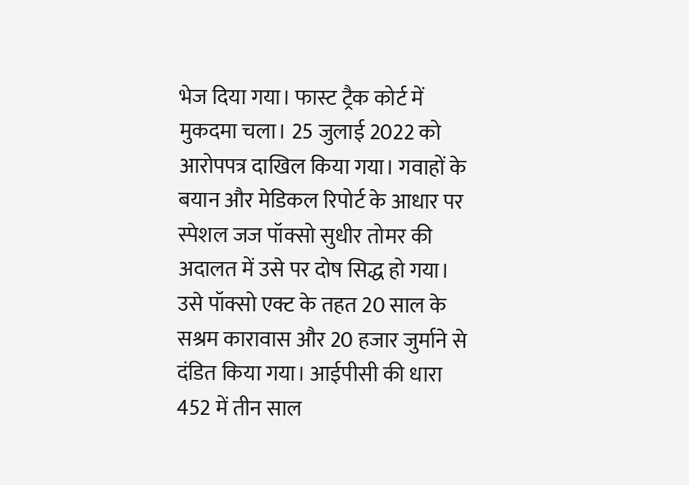भेज दिया गया। फास्ट ट्रैक कोर्ट में मुकदमा चला। 25 जुलाई 2022 को आरोपपत्र दाखिल किया गया। गवाहों के बयान और मेडिकल रिपोर्ट के आधार पर स्पेशल जज पॉक्सो सुधीर तोमर की अदालत में उसे पर दोष सिद्ध हो गया। उसे पॉक्सो एक्ट के तहत 20 साल के सश्रम कारावास और 20 हजार जुर्माने से दंडित किया गया। आईपीसी की धारा 452 में तीन साल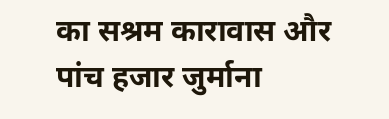का सश्रम कारावास और पांच हजार जुर्माना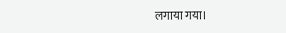लगाया गया।